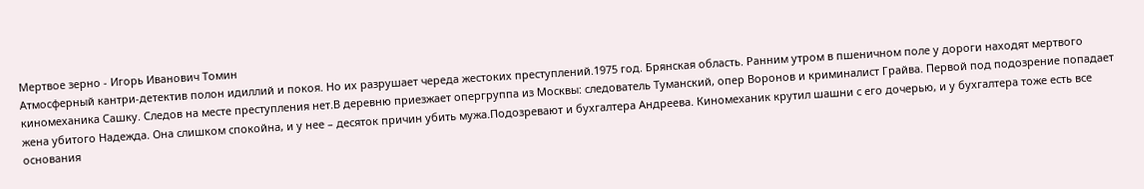Мертвое зерно - Игорь Иванович Томин
Атмосферный кантри-детектив полон идиллий и покоя. Но их разрушает череда жестоких преступлений.1975 год. Брянская область. Ранним утром в пшеничном поле у дороги находят мертвого киномеханика Сашку. Следов на месте преступления нет.В деревню приезжает опергруппа из Москвы: следователь Туманский, опер Воронов и криминалист Грайва. Первой под подозрение попадает жена убитого Надежда. Она слишком спокойна, и у нее – десяток причин убить мужа.Подозревают и бухгалтера Андреева. Киномеханик крутил шашни с его дочерью, и у бухгалтера тоже есть все основания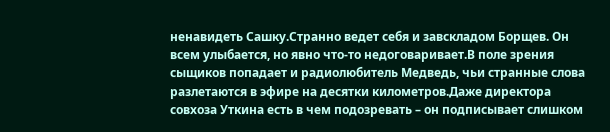ненавидеть Сашку.Странно ведет себя и завскладом Борщев. Он всем улыбается, но явно что-то недоговаривает.В поле зрения сыщиков попадает и радиолюбитель Медведь, чьи странные слова разлетаются в эфире на десятки километров.Даже директора совхоза Уткина есть в чем подозревать – он подписывает слишком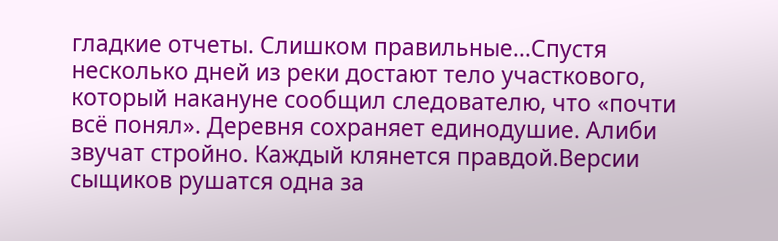гладкие отчеты. Слишком правильные…Спустя несколько дней из реки достают тело участкового, который накануне сообщил следователю, что «почти всё понял». Деревня сохраняет единодушие. Алиби звучат стройно. Каждый клянется правдой.Версии сыщиков рушатся одна за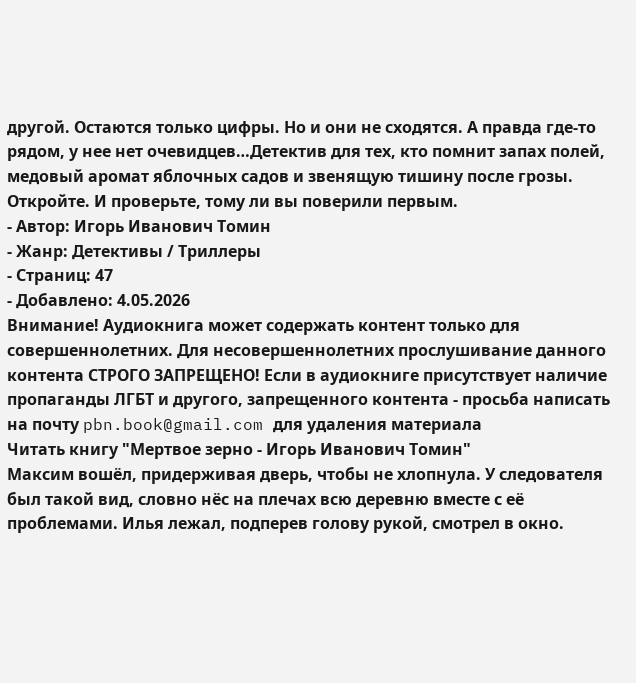другой. Остаются только цифры. Но и они не сходятся. А правда где-то рядом, у нее нет очевидцев…Детектив для тех, кто помнит запах полей, медовый аромат яблочных садов и звенящую тишину после грозы. Откройте. И проверьте, тому ли вы поверили первым.
- Автор: Игорь Иванович Томин
- Жанр: Детективы / Триллеры
- Страниц: 47
- Добавлено: 4.05.2026
Внимание! Аудиокнига может содержать контент только для совершеннолетних. Для несовершеннолетних прослушивание данного контента СТРОГО ЗАПРЕЩЕНО! Если в аудиокниге присутствует наличие пропаганды ЛГБТ и другого, запрещенного контента - просьба написать на почту pbn.book@gmail.com для удаления материала
Читать книгу "Мертвое зерно - Игорь Иванович Томин"
Максим вошёл, придерживая дверь, чтобы не хлопнула. У следователя был такой вид, словно нёс на плечах всю деревню вместе с её проблемами. Илья лежал, подперев голову рукой, смотрел в окно.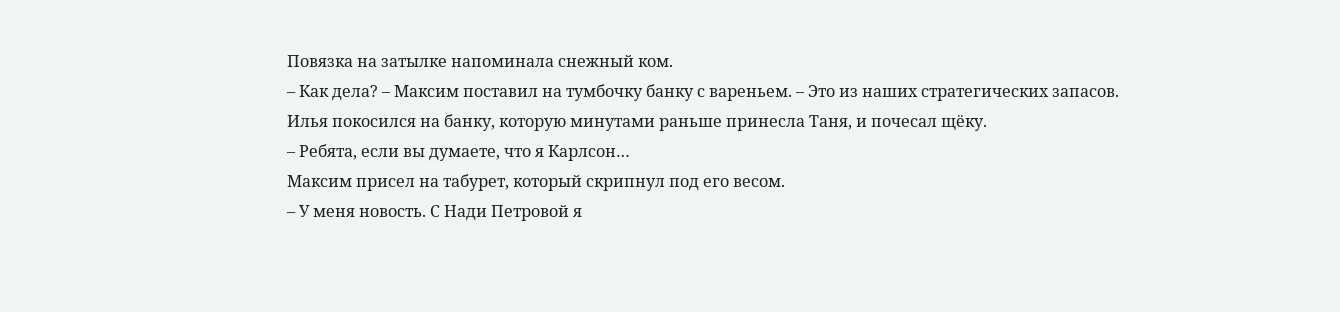Повязка на затылке напоминала снежный ком.
– Как дела? – Максим поставил на тумбочку банку с вареньем. – Это из наших стратегических запасов.
Илья покосился на банку, которую минутами раньше принесла Таня, и почесал щёку.
– Ребята, если вы думаете, что я Карлсон…
Максим присел на табурет, который скрипнул под его весом.
– У меня новость. С Нади Петровой я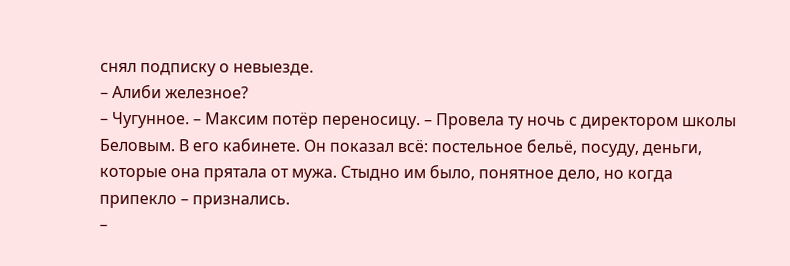снял подписку о невыезде.
– Алиби железное?
– Чугунное. – Максим потёр переносицу. – Провела ту ночь с директором школы Беловым. В его кабинете. Он показал всё: постельное бельё, посуду, деньги, которые она прятала от мужа. Стыдно им было, понятное дело, но когда припекло – признались.
–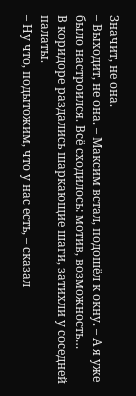Значит, не она.
– Выходит, не она. – Максим встал, подошёл к окну. – А я уже было настроился. Всё сходилось: мотив, возможность…
В коридоре раздались шаркающие шаги, затихли у соседней палаты.
– Ну что, подытожим, что у нас есть, – сказал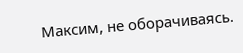Максим, не оборачиваясь.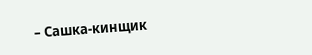– Сашка-кинщик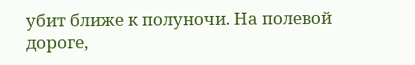убит ближе к полуночи. На полевой дороге,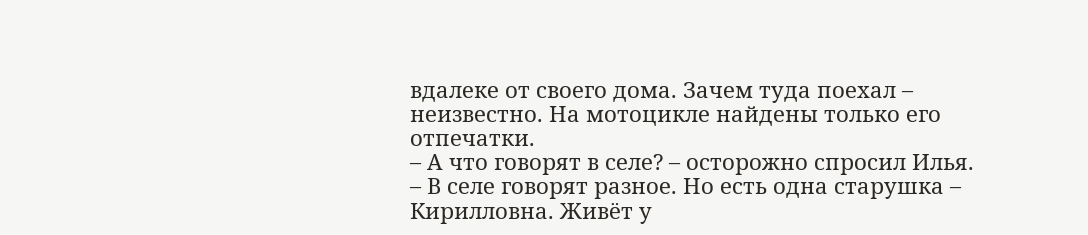вдалеке от своего дома. Зачем туда поехал – неизвестно. На мотоцикле найдены только его отпечатки.
– А что говорят в селе? – осторожно спросил Илья.
– В селе говорят разное. Но есть одна старушка – Кирилловна. Живёт у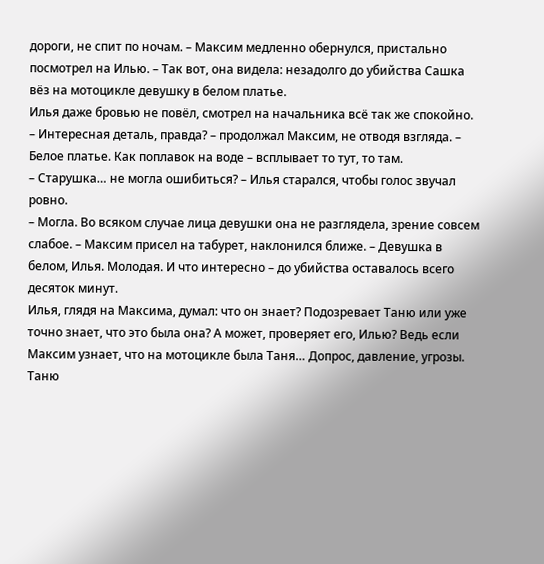дороги, не спит по ночам. – Максим медленно обернулся, пристально посмотрел на Илью. – Так вот, она видела: незадолго до убийства Сашка вёз на мотоцикле девушку в белом платье.
Илья даже бровью не повёл, смотрел на начальника всё так же спокойно.
– Интересная деталь, правда? – продолжал Максим, не отводя взгляда. – Белое платье. Как поплавок на воде – всплывает то тут, то там.
– Старушка… не могла ошибиться? – Илья старался, чтобы голос звучал ровно.
– Могла. Во всяком случае лица девушки она не разглядела, зрение совсем слабое. – Максим присел на табурет, наклонился ближе. – Девушка в белом, Илья. Молодая. И что интересно – до убийства оставалось всего десяток минут.
Илья, глядя на Максима, думал: что он знает? Подозревает Таню или уже точно знает, что это была она? А может, проверяет его, Илью? Ведь если Максим узнает, что на мотоцикле была Таня… Допрос, давление, угрозы. Таню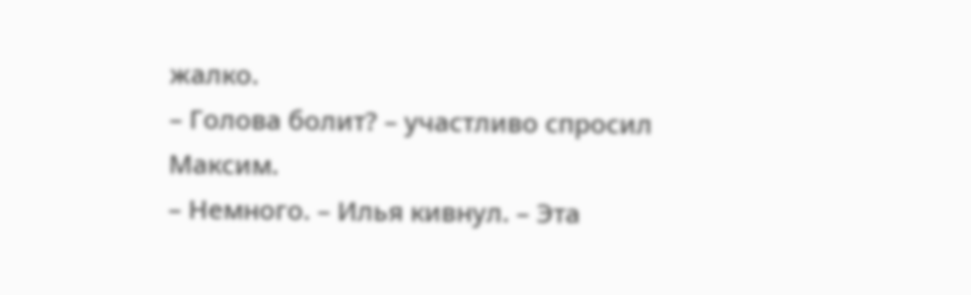жалко.
– Голова болит? – участливо спросил Максим.
– Немного. – Илья кивнул. – Эта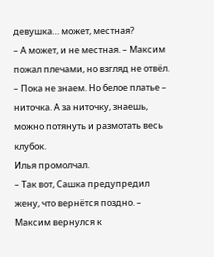девушка… может, местная?
– А может, и не местная. – Максим пожал плечами, но взгляд не отвёл. – Пока не знаем. Но белое платье – ниточка. А за ниточку, знаешь, можно потянуть и размотать весь клубок.
Илья промолчал.
– Так вот, Сашка предупредил жену, что вернётся поздно. – Максим вернулся к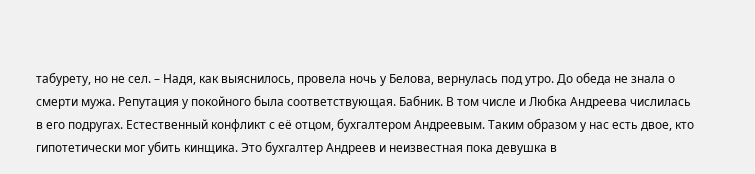табурету, но не сел. – Надя, как выяснилось, провела ночь у Белова, вернулась под утро. До обеда не знала о смерти мужа. Репутация у покойного была соответствующая. Бабник. В том числе и Любка Андреева числилась в его подругах. Естественный конфликт с её отцом, бухгалтером Андреевым. Таким образом у нас есть двое, кто гипотетически мог убить кинщика. Это бухгалтер Андреев и неизвестная пока девушка в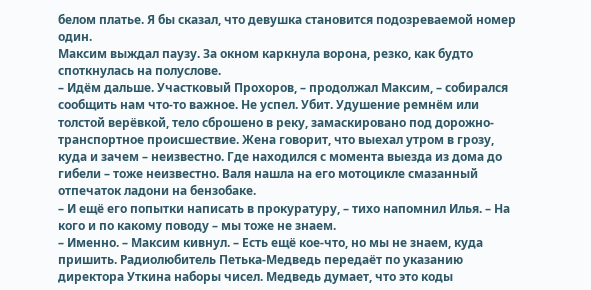белом платье. Я бы сказал, что девушка становится подозреваемой номер один.
Максим выждал паузу. За окном каркнула ворона, резко, как будто споткнулась на полуслове.
– Идём дальше. Участковый Прохоров, – продолжал Максим, – собирался сообщить нам что-то важное. Не успел. Убит. Удушение ремнём или толстой верёвкой, тело сброшено в реку, замаскировано под дорожно-транспортное происшествие. Жена говорит, что выехал утром в грозу, куда и зачем – неизвестно. Где находился с момента выезда из дома до гибели – тоже неизвестно. Валя нашла на его мотоцикле смазанный отпечаток ладони на бензобаке.
– И ещё его попытки написать в прокуратуру, – тихо напомнил Илья. – На кого и по какому поводу – мы тоже не знаем.
– Именно. – Максим кивнул. – Есть ещё кое-что, но мы не знаем, куда пришить. Радиолюбитель Петька-Медведь передаёт по указанию директора Уткина наборы чисел. Медведь думает, что это коды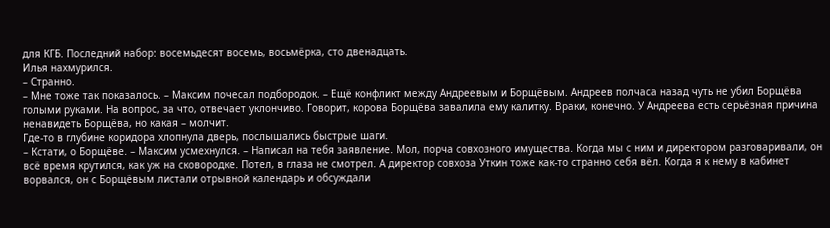для КГБ. Последний набор: восемьдесят восемь, восьмёрка, сто двенадцать.
Илья нахмурился.
– Странно.
– Мне тоже так показалось. – Максим почесал подбородок. – Ещё конфликт между Андреевым и Борщёвым. Андреев полчаса назад чуть не убил Борщёва голыми руками. На вопрос, за что, отвечает уклончиво. Говорит, корова Борщёва завалила ему калитку. Враки, конечно. У Андреева есть серьёзная причина ненавидеть Борщёва, но какая – молчит.
Где-то в глубине коридора хлопнула дверь, послышались быстрые шаги.
– Кстати, о Борщёве. – Максим усмехнулся. – Написал на тебя заявление. Мол, порча совхозного имущества. Когда мы с ним и директором разговаривали, он всё время крутился, как уж на сковородке. Потел, в глаза не смотрел. А директор совхоза Уткин тоже как-то странно себя вёл. Когда я к нему в кабинет ворвался, он с Борщёвым листали отрывной календарь и обсуждали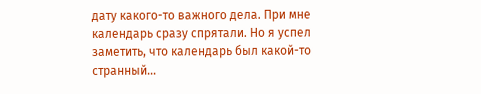дату какого-то важного дела. При мне календарь сразу спрятали. Но я успел заметить, что календарь был какой-то странный…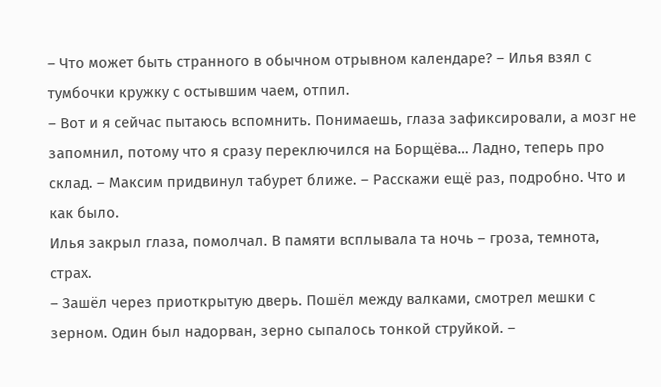– Что может быть странного в обычном отрывном календаре? – Илья взял с тумбочки кружку с остывшим чаем, отпил.
– Вот и я сейчас пытаюсь вспомнить. Понимаешь, глаза зафиксировали, а мозг не запомнил, потому что я сразу переключился на Борщёва… Ладно, теперь про склад. – Максим придвинул табурет ближе. – Расскажи ещё раз, подробно. Что и как было.
Илья закрыл глаза, помолчал. В памяти всплывала та ночь – гроза, темнота, страх.
– Зашёл через приоткрытую дверь. Пошёл между валками, смотрел мешки с зерном. Один был надорван, зерно сыпалось тонкой струйкой. –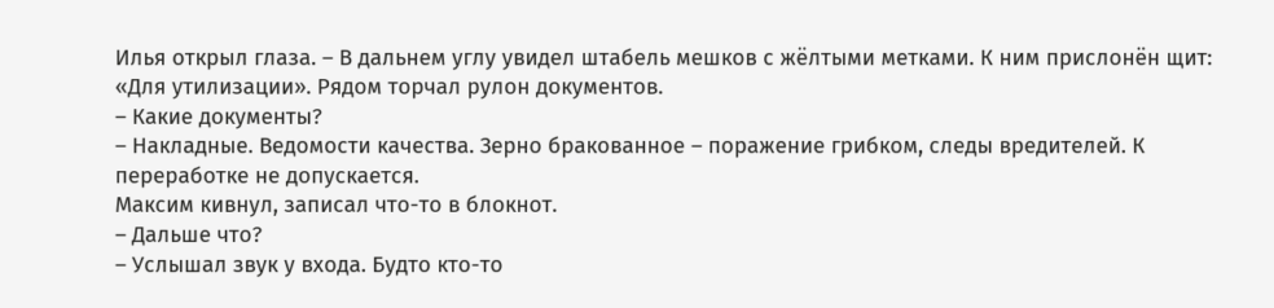Илья открыл глаза. – В дальнем углу увидел штабель мешков с жёлтыми метками. К ним прислонён щит: «Для утилизации». Рядом торчал рулон документов.
– Какие документы?
– Накладные. Ведомости качества. Зерно бракованное – поражение грибком, следы вредителей. К переработке не допускается.
Максим кивнул, записал что-то в блокнот.
– Дальше что?
– Услышал звук у входа. Будто кто-то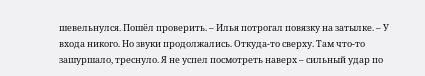шевельнулся. Пошёл проверить. – Илья потрогал повязку на затылке. – У входа никого. Но звуки продолжались. Откуда-то сверху. Там что-то зашуршало, треснуло. Я не успел посмотреть наверх – сильный удар по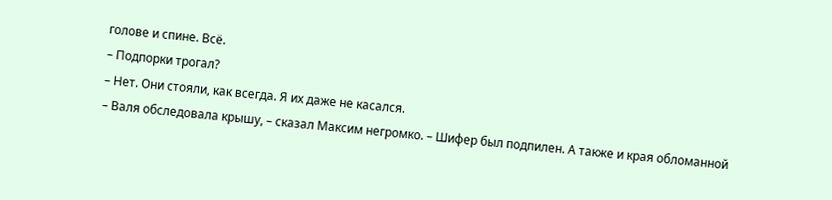голове и спине. Всё.
– Подпорки трогал?
– Нет. Они стояли, как всегда. Я их даже не касался.
– Валя обследовала крышу, – сказал Максим негромко. – Шифер был подпилен. А также и края обломанной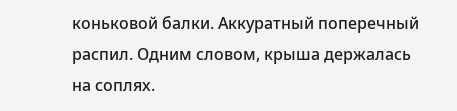коньковой балки. Аккуратный поперечный распил. Одним словом, крыша держалась на соплях.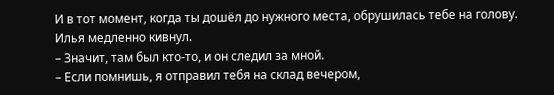И в тот момент, когда ты дошёл до нужного места, обрушилась тебе на голову.
Илья медленно кивнул.
– Значит, там был кто-то, и он следил за мной.
– Если помнишь, я отправил тебя на склад вечером,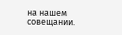на нашем совещании.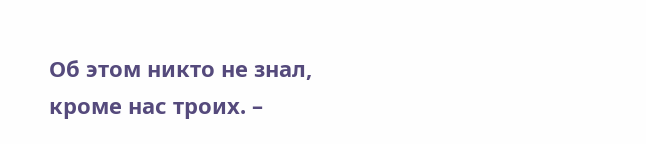Об этом никто не знал, кроме нас троих. –